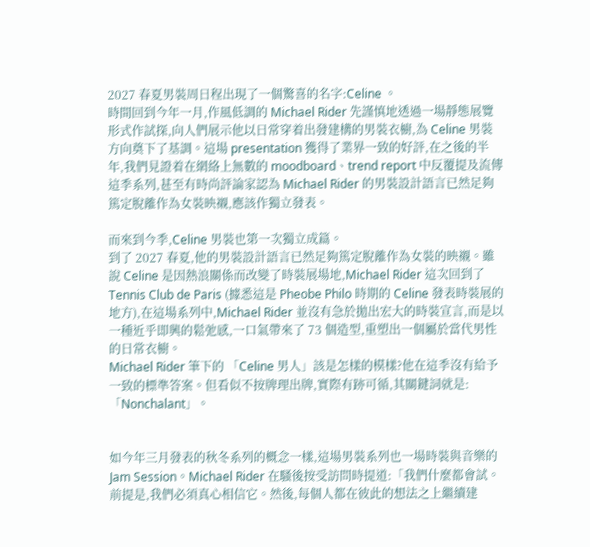2027 春夏男裝周日程出現了一個驚喜的名字:Celine 。
時間回到今年一月,作風低調的 Michael Rider 先謹慎地透過一場靜態展覽形式作試探,向人們展示他以日常穿着出發建構的男裝衣櫥,為 Celine 男裝方向奠下了基調。這場 presentation 獲得了業界一致的好評,在之後的半年,我們見證着在網絡上無數的 moodboard、trend report 中反覆提及流傳這季系列,甚至有時尚評論家認為 Michael Rider 的男裝設計語言已然足夠篤定脫離作為女裝映襯,應該作獨立發表。

而來到今季,Celine 男裝也第一次獨立成篇。
到了 2027 春夏,他的男裝設計語言已然足夠篤定脫離作為女裝的映襯。雖說 Celine 是因熱浪關係而改變了時裝展場地,Michael Rider 這次回到了Tennis Club de Paris (據悉這是 Pheobe Philo 時期的 Celine 發表時裝展的地方),在這場系列中,Michael Rider 並沒有急於拋出宏大的時裝宣言,而是以一種近乎即興的鬆弛感,一口氣帶來了 73 個造型,重塑出一個屬於當代男性的日常衣櫥。
Michael Rider 筆下的 「Celine 男人」該是怎樣的模樣?他在這季沒有給予一致的標準答案。但看似不按牌理出牌,實際有跡可循,其關鍵詞就是:「Nonchalant」。


如今年三月發表的秋冬系列的概念一樣,這場男裝系列也一場時裝與音樂的 Jam Session。Michael Rider 在騷後按受訪問時提道:「我們什麼都會試。前提是,我們必須真心相信它。然後,每個人都在彼此的想法之上繼續建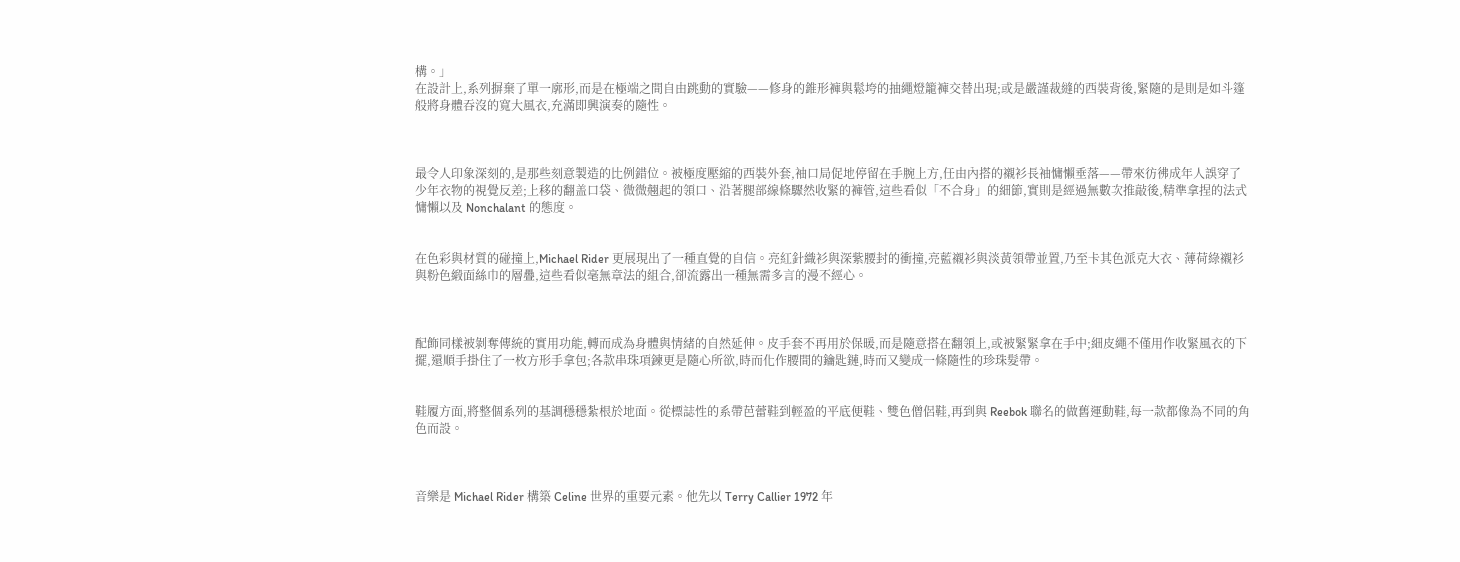構。」
在設計上,系列摒棄了單一廓形,而是在極端之間自由跳動的實驗——修身的錐形褲與鬆垮的抽繩燈籠褲交替出現;或是嚴謹裁縫的西裝背後,緊隨的是則是如斗篷般將身體吞沒的寬大風衣,充滿即興演奏的隨性。



最令人印象深刻的,是那些刻意製造的比例錯位。被極度壓縮的西裝外套,袖口局促地停留在手腕上方,任由內搭的襯衫長袖慵懶垂落——帶來彷彿成年人誤穿了少年衣物的視覺反差;上移的翻盖口袋、微微翹起的領口、沿著腿部線條驟然收緊的褲管,這些看似「不合身」的細節,實則是經過無數次推敲後,精準拿捏的法式慵懶以及 Nonchalant 的態度。


在色彩與材質的碰撞上,Michael Rider 更展現出了一種直覺的自信。亮紅針織衫與深紫腰封的衝撞,亮藍襯衫與淡黃領帶並置,乃至卡其色派克大衣、薄荷綠襯衫與粉色緞面絲巾的層疊,這些看似毫無章法的組合,卻流露出一種無需多言的漫不經心。



配飾同樣被剝奪傳統的實用功能,轉而成為身體與情緒的自然延伸。皮手套不再用於保暖,而是隨意搭在翻領上,或被緊緊拿在手中;細皮繩不僅用作收緊風衣的下擺,還順手掛住了一枚方形手拿包;各款串珠項鍊更是隨心所欲,時而化作腰間的鑰匙鏈,時而又變成一條隨性的珍珠髮帶。


鞋履方面,將整個系列的基調穩穩紮根於地面。從標誌性的系帶芭蕾鞋到輕盈的平底便鞋、雙色僧侶鞋,再到與 Reebok 聯名的做舊運動鞋,每一款都像為不同的角色而設。



音樂是 Michael Rider 構築 Celine 世界的重要元素。他先以 Terry Callier 1972 年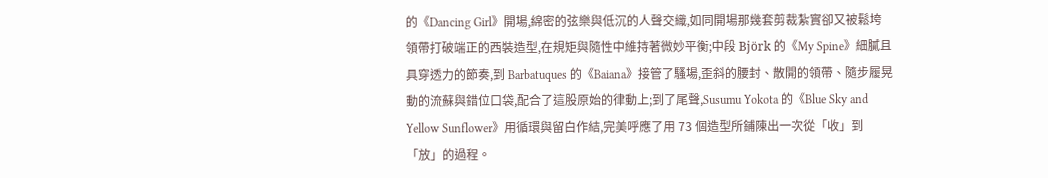的《Dancing Girl》開場,綿密的弦樂與低沉的人聲交織,如同開場那幾套剪裁紮實卻又被鬆垮領帶打破端正的西裝造型,在規矩與隨性中維持著微妙平衡;中段 Björk 的《My Spine》細膩且具穿透力的節奏,到 Barbatuques 的《Baiana》接管了騷場,歪斜的腰封、散開的領帶、隨步履晃動的流蘇與錯位口袋,配合了這股原始的律動上;到了尾聲,Susumu Yokota 的《Blue Sky and Yellow Sunflower》用循環與留白作結,完美呼應了用 73 個造型所鋪陳出一次從「收」到「放」的過程。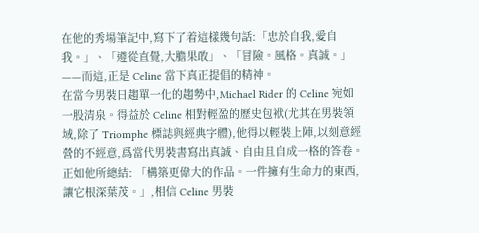在他的秀場筆記中,寫下了着這樣幾句話:「忠於自我,愛自我。」、「遵從直覺,大膽果敢」、「冒險。風格。真誠。」——而這,正是 Celine 當下真正提倡的精神。
在當今男裝日趨單一化的趨勢中,Michael Rider 的 Celine 宛如一股清泉。得益於 Celine 相對輕盈的歷史包袱(尤其在男裝領域,除了 Triomphe 標誌與經典字體),他得以輕裝上陣,以刻意經營的不經意,爲當代男裝書寫出真誠、自由且自成一格的答卷。
正如他所總結: 「構築更偉大的作品。一件擁有生命力的東西,讓它根深葉茂。」,相信 Celine 男裝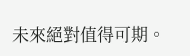未來絕對值得可期。